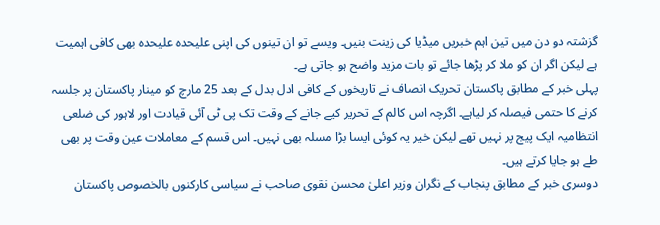گزشتہ دو دن میں تین اہم خبریں میڈیا کی زینت بنیں۔ ویسے تو ان تینوں کی اپنی علیحدہ علیحدہ بھی کافی اہمیت ہے لیکن اگر ان کو ملا کر پڑھا جائے تو بات مزید واضح ہو جاتی ہے۔
پہلی خبر کے مطابق پاکستان تحریک انصاف نے تاریخوں کے کافی ادل بدل کے بعد 25 مارچ کو مینار پاکستان پر جلسہ کرنے کا حتمی فیصلہ کر لیاہے۔ اگرچہ اس کالم کے تحریر کیے جانے کے وقت تک پی ٹی آئی قیادت اور لاہور کی ضلعی انتظامیہ ایک پیج پر نہیں تھے لیکن خیر یہ کوئی ایسا بڑا مسلہ بھی نہیں۔ اس قسم کے معاملات عین وقت پر بھی طے ہو جایا کرتے ہیں۔
دوسری خبر کے مطابق پنجاب کے نگران وزیر اعلیٰ محسن نقوی صاحب نے سیاسی کارکنوں بالخصوص پاکستان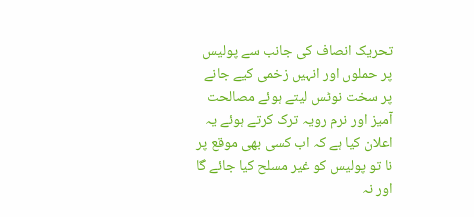تحریک انصاف کی جانب سے پولیس پر حملوں اور انہیں زخمی کیے جانے پر سخت نوٹس لیتے ہوئے مصالحت آمیز اور نرم رویہ ترک کرتے ہوئے یہ اعلان کیا ہے کہ اب کسی بھی موقع پر نا تو پولیس کو غیر مسلح کیا جائے گا اور نہ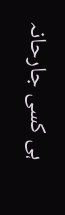ہی کسی جارحانہ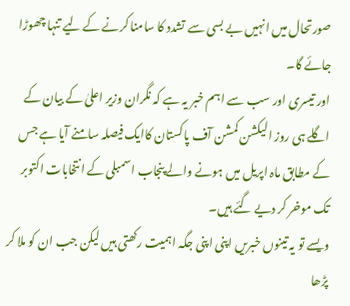صورتحال میں انہیں بے بسی سے تشدد کا سامنا کرنے کے لیے تنہا چھوڑا جائے گا۔
اور تیسری اور سب سے اہم خبر یہ ہے کہ نگران وزیر اعلیٰ کے بیان کے اگلے ہی روز الیکشن کمشن آف پاکستان کاایک فیصلہ سامنے آیا ہے جس کے مطابق ماہ اپریل میں ہونے والے پنجاب اسمبلی کے انتخابات اکتوبر تک موخر کر دیے گئے ہیں۔
ویسے تو یہ تینوں خبریں اپنی اپنی جگہ اہمیت رکھتی ہیں لیکن جب ان کو ملا کر پڑھا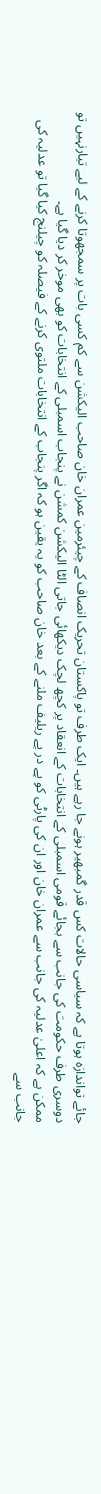جائے تواندازہ ہوتا ہے کہ سیاسی حالات کس قدر گمبھیر ہونے جا رہے ہیں۔ ایک طرف تو پاکستان تحریک انصاف کے چیئرمین عمران خان صاحب الیکشن سے کم کسی بات پر سمجھوتا کرنے کے لیے تیارنہیں تو دوسری طرف حکومت کی جانب سے بجائے قومی اسمبلی کے انتخابات کے انعقاد پر کچھ لچک دیکھائی جاتی الٹا الیکشن کمشن نے پنجاب اسمبلی کے انتخابات کو بھی موخر کر دیا گیا ہے۔
ممکن ہے کہ اعلیٰ عدلیہ کی جانب سے عمران خان اور ان کی پارٹی کو پے در پے ریلیف ملنے کے بعد خان صاحب کو یہ یقین ہو کہ اگر پنجاب کے انتخابات ملتوی کرنے کے فیصلہ کو چیلنج کیا گیا تو عدلیہ کی جانب سے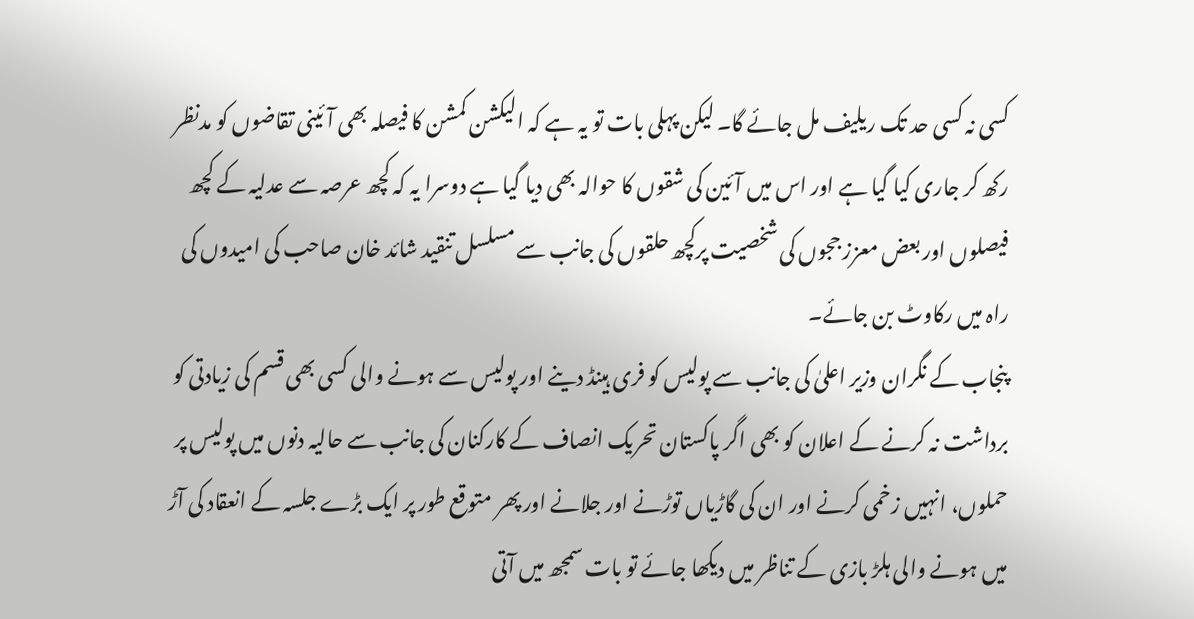کسی نہ کسی حد تک ریلیف مل جائے گا۔ لیکن پہلی بات تو یہ ہے کہ الیکشن کمشن کا فیصلہ بھی آئینی تقاضوں کو مدنظر رکھ کر جاری کیا گیا ہے اور اس میں آئین کی شقوں کا حوالہ بھی دیا گیا ہے دوسرا یہ کہ کچھ عرصہ سے عدلیہ کے کچھ فیصلوں اور بعض معزز ججوں کی شخصیت پرکچھ حلقوں کی جانب سے مسلسل تنقید شائد خان صاحب کی امیدوں کی راہ میں رکاوٹ بن جائے۔
پنجاب کے نگران وزیر اعلیٰ کی جانب سے پولیس کو فری ہینڈ دینے اور پولیس سے ہونے والی کسی بھی قسم کی زیادتی کو برداشت نہ کرنے کے اعلان کو بھی اگر پاکستان تحریک انصاف کے کارکنان کی جانب سے حالیہ دنوں میں پولیس پر حملوں، انہیں زخمی کرنے اور ان کی گاڑیاں توڑنے اور جلانے اور پھر متوقع طور پر ایک بڑے جلسہ کے انعقاد کی آڑ میں ہونے والی ہلڑ بازی کے تناظر میں دیکھا جائے تو بات سمجھ میں آتی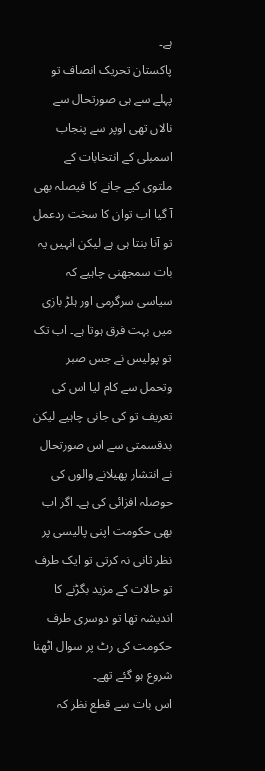ہے۔
پاکستان تحریک انصاف تو پہلے سے ہی صورتحال سے نالاں تھی اوپر سے پنجاب اسمبلی کے انتخابات کے ملتوی کیے جانے کا فیصلہ بھی آ گیا اب توان کا سخت ردعمل تو آنا بنتا ہی ہے لیکن انہیں یہ بات سمجھنی چاہیے کہ سیاسی سرگرمی اور ہلڑ بازی میں بہت فرق ہوتا ہے۔ اب تک تو پولیس نے جس صبر وتحمل سے کام لیا اس کی تعریف تو کی جانی چاہیے لیکن بدقسمتی سے اس صورتحال نے انتشار پھیلانے والوں کی حوصلہ افزائی کی ہے۔ اگر اب بھی حکومت اپنی پالیسی پر نظر ثانی نہ کرتی تو ایک طرف تو حالات کے مزید بگڑنے کا اندیشہ تھا تو دوسری طرف حکومت کی رٹ پر سوال اٹھنا شروع ہو گئے تھے۔
اس بات سے قطع نظر کہ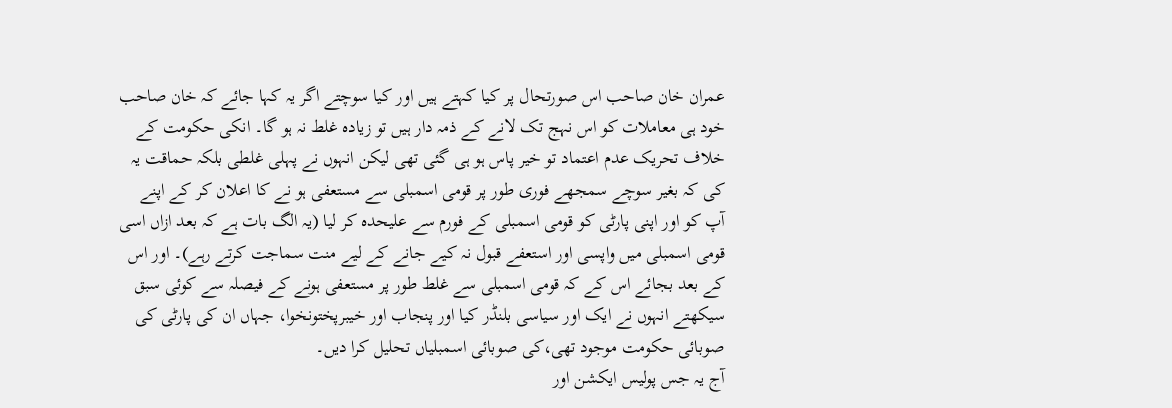عمران خان صاحب اس صورتحال پر کیا کہتے ہیں اور کیا سوچتے اگر یہ کہا جائے کہ خان صاحب خود ہی معاملات کو اس نہج تک لانے کے ذمہ دار ہیں تو زیادہ غلط نہ ہو گا۔ انکی حکومت کے خلاف تحریک عدم اعتماد تو خیر پاس ہو ہی گئی تھی لیکن انہوں نے پہلی غلطی بلکہ حماقت یہ کی کہ بغیر سوچے سمجھے فوری طور پر قومی اسمبلی سے مستعفی ہو نے کا اعلان کر کے اپنے آپ کو اور اپنی پارٹی کو قومی اسمبلی کے فورم سے علیحدہ کر لیا (یہ الگ بات ہے کہ بعد ازاں اسی قومی اسمبلی میں واپسی اور استعفے قبول نہ کیے جانے کے لیے منت سماجت کرتے رہے)۔ اور اس کے بعد بجائے اس کے کہ قومی اسمبلی سے غلط طور پر مستعفی ہونے کے فیصلہ سے کوئی سبق سیکھتے انہوں نے ایک اور سیاسی بلنڈر کیا اور پنجاب اور خیبرپختونخوا، جہاں ان کی پارٹی کی صوبائی حکومت موجود تھی،کی صوبائی اسمبلیاں تحلیل کرا دیں۔
آج یہ جس پولیس ایکشن اور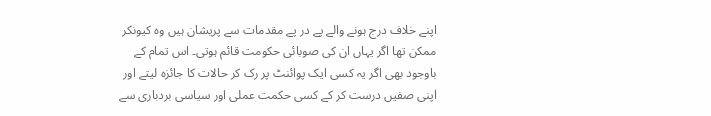اپنے خلاف درج ہونے والے پے در پے مقدمات سے پریشان ہیں وہ کیونکر ممکن تھا اگر یہاں ان کی صوبائی حکومت قائم ہوتی۔ اس تمام کے باوجود بھی اگر یہ کسی ایک پوائنٹ پر رک کر حالات کا جائزہ لیتے اور اپنی صفیں درست کر کے کسی حکمت عملی اور سیاسی بردباری سے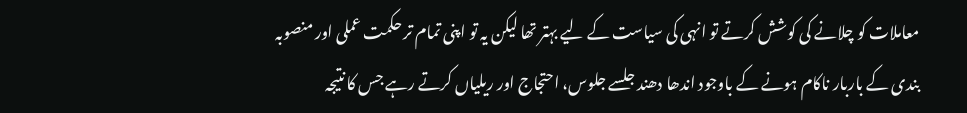معاملات کو چلانے کی کوشش کرتے تو انہی کی سیاست کے لیے بہتر تھا لیکن یہ تو اپنی تمام تر حکمت عملی اور منصوبہ بندی کے باربار ناکام ہونے کے باوجود اندھا دھند جلسے جلوس، احتجاج اور ریلیاں کرتے رہے جس کا نتیجہ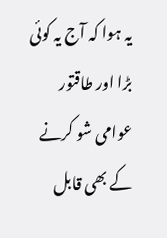یہ ہوا کہ آج یہ کوئی بڑا اور طاقتور عوامی شو کرنے کے بھی قابل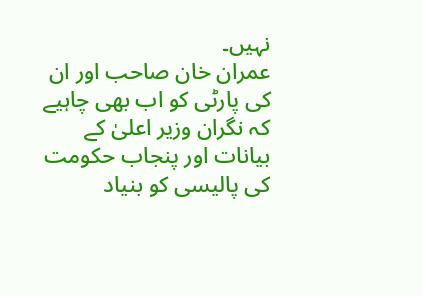نہیں۔
عمران خان صاحب اور ان کی پارٹی کو اب بھی چاہیے کہ نگران وزیر اعلیٰ کے بیانات اور پنجاب حکومت کی پالیسی کو بنیاد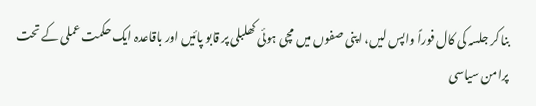بنا کر جلسہ کی کال فوراً واپس لیں، اپنی صفوں میں مچی ہوئی کھلبلی پر قابو پائیں اور باقاعدہ ایک حکمت عملی کے تحت پرامن سیاسی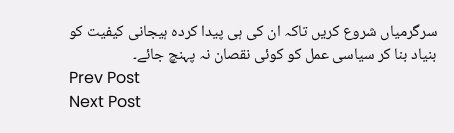سرگرمیاں شروع کریں تاکہ ان کی ہی پیدا کردہ ہیجانی کیفیت کو بنیاد بنا کر سیاسی عمل کو کوئی نقصان نہ پہنچ جائے۔
Prev Post
Next Post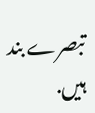تبصرے بند ہیں.